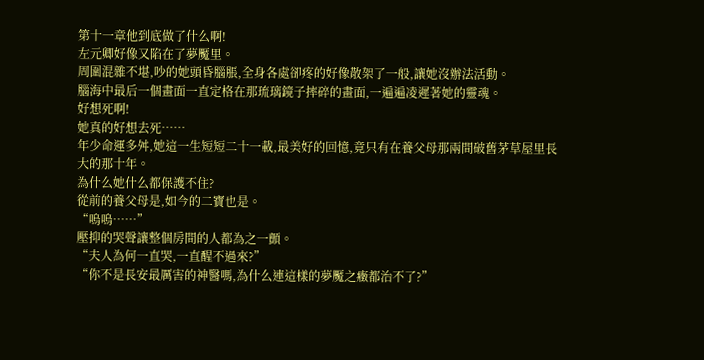第十一章他到底做了什么啊!
左元卿好像又陷在了夢魘里。
周圍混雜不堪,吵的她頭昏腦脹,全身各處卻疼的好像散架了一般,讓她沒辦法活動。
腦海中最后一個畫面一直定格在那琉璃鏡子摔碎的畫面,一遍遍凌遲著她的靈魂。
好想死啊!
她真的好想去死……
年少命運多舛,她這一生短短二十一載,最美好的回憶,竟只有在養父母那兩間破舊茅草屋里長大的那十年。
為什么她什么都保護不住?
從前的養父母是,如今的二寶也是。
“嗚嗚……”
壓抑的哭聲讓整個房間的人都為之一顫。
“夫人為何一直哭,一直醒不過來?”
“你不是長安最厲害的神醫嗎,為什么連這樣的夢魘之癥都治不了?”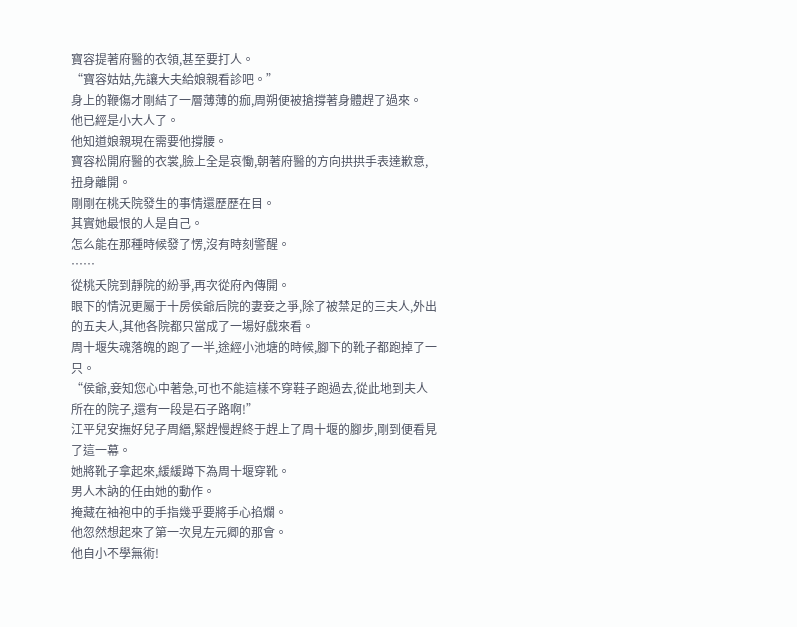寶容提著府醫的衣領,甚至要打人。
“寶容姑姑,先讓大夫給娘親看診吧。”
身上的鞭傷才剛結了一層薄薄的痂,周朔便被搶撐著身體趕了過來。
他已經是小大人了。
他知道娘親現在需要他撐腰。
寶容松開府醫的衣裳,臉上全是哀慟,朝著府醫的方向拱拱手表達歉意,扭身離開。
剛剛在桃夭院發生的事情還歷歷在目。
其實她最恨的人是自己。
怎么能在那種時候發了愣,沒有時刻警醒。
……
從桃夭院到靜院的紛爭,再次從府內傳開。
眼下的情況更屬于十房侯爺后院的妻妾之爭,除了被禁足的三夫人,外出的五夫人,其他各院都只當成了一場好戲來看。
周十堰失魂落魄的跑了一半,途經小池塘的時候,腳下的靴子都跑掉了一只。
“侯爺,妾知您心中著急,可也不能這樣不穿鞋子跑過去,從此地到夫人所在的院子,還有一段是石子路啊!”
江平兒安撫好兒子周縉,緊趕慢趕終于趕上了周十堰的腳步,剛到便看見了這一幕。
她將靴子拿起來,緩緩蹲下為周十堰穿靴。
男人木訥的任由她的動作。
掩藏在袖袍中的手指幾乎要將手心掐爛。
他忽然想起來了第一次見左元卿的那會。
他自小不學無術!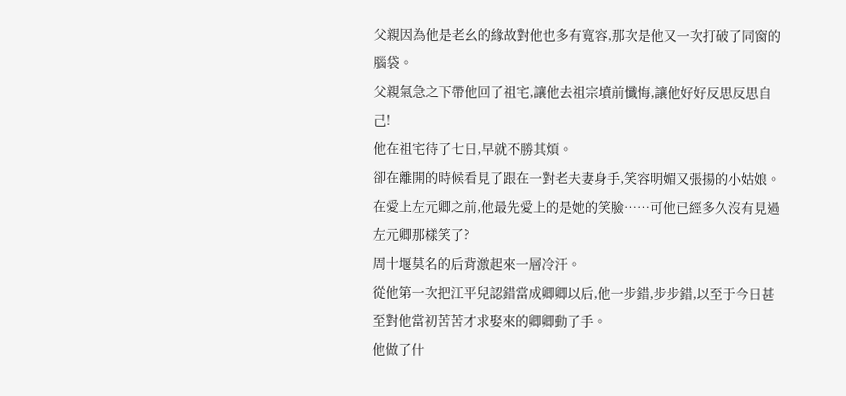父親因為他是老幺的緣故對他也多有寬容,那次是他又一次打破了同窗的腦袋。
父親氣急之下帶他回了祖宅,讓他去祖宗墳前懺悔,讓他好好反思反思自己!
他在祖宅待了七日,早就不勝其煩。
卻在離開的時候看見了跟在一對老夫妻身手,笑容明媚又張揚的小姑娘。
在愛上左元卿之前,他最先愛上的是她的笑臉……可他已經多久沒有見過左元卿那樣笑了?
周十堰莫名的后背激起來一層冷汗。
從他第一次把江平兒認錯當成卿卿以后,他一步錯,步步錯,以至于今日甚至對他當初苦苦才求娶來的卿卿動了手。
他做了什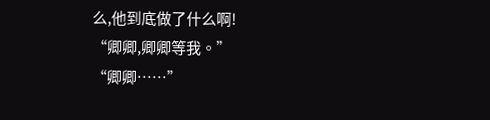么,他到底做了什么啊!
“卿卿,卿卿等我。”
“卿卿……”